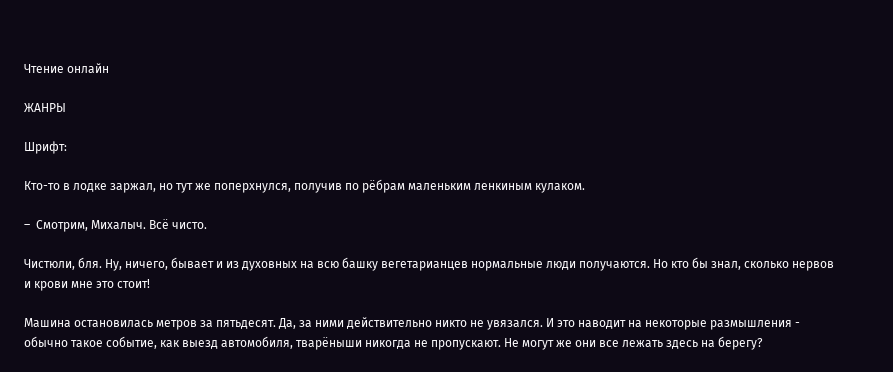Чтение онлайн

ЖАНРЫ

Шрифт:

Кто-то в лодке заржал, но тут же поперхнулся, получив по рёбрам маленьким ленкиным кулаком.

–  Смотрим, Михалыч. Всё чисто.

Чистюли, бля. Ну, ничего, бывает и из духовных на всю башку вегетарианцев нормальные люди получаются. Но кто бы знал, сколько нервов и крови мне это стоит!

Машина остановилась метров за пятьдесят. Да, за ними действительно никто не увязался. И это наводит на некоторые размышления - обычно такое событие, как выезд автомобиля, тварёныши никогда не пропускают. Не могут же они все лежать здесь на берегу?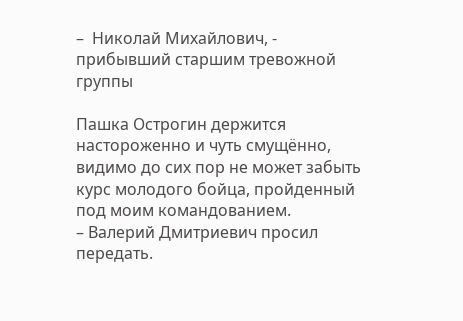–  Николай Михайлович, - прибывший старшим тревожной группы

Пашка Острогин держится настороженно и чуть смущённо, видимо до сих пор не может забыть курс молодого бойца, пройденный под моим командованием.
– Валерий Дмитриевич просил передать.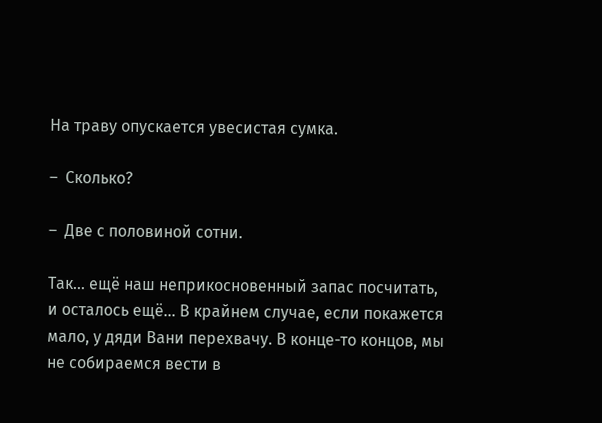На траву опускается увесистая сумка.

–  Сколько?

–  Две с половиной сотни.

Так… ещё наш неприкосновенный запас посчитать, и осталось ещё… В крайнем случае, если покажется мало, у дяди Вани перехвачу. В конце-то концов, мы не собираемся вести в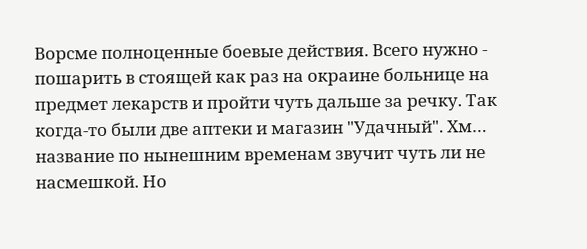Ворсме полноценные боевые действия. Всего нужно - пошарить в стоящей как раз на окраине больнице на предмет лекарств и пройти чуть дальше за речку. Так когда-то были две аптеки и магазин "Удачный". Хм… название по нынешним временам звучит чуть ли не насмешкой. Но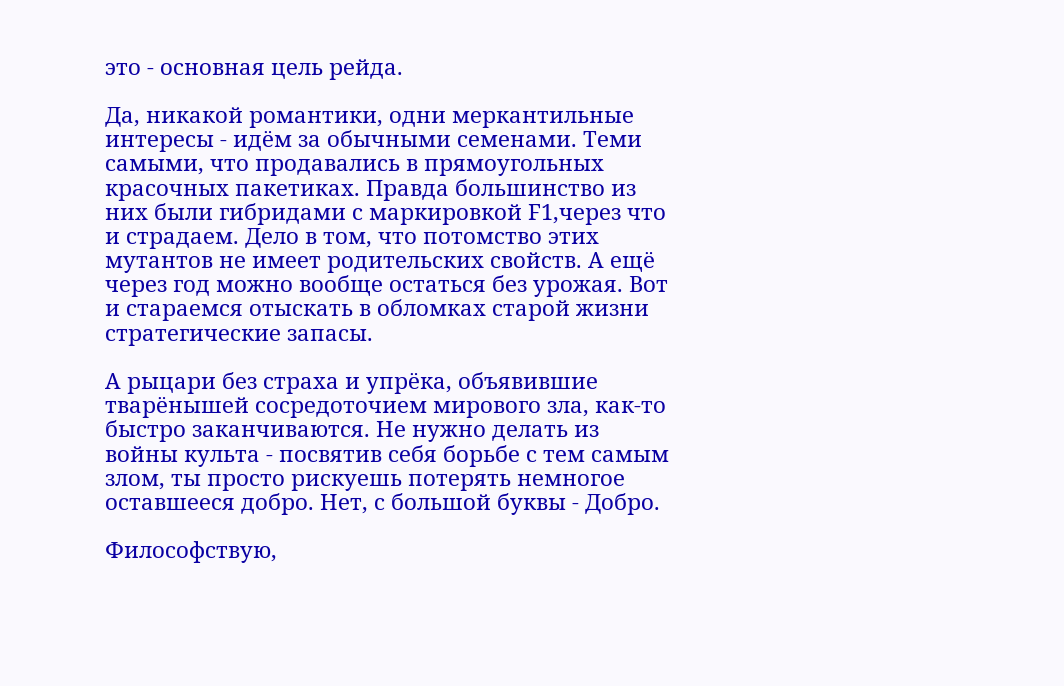это - основная цель рейда.

Да, никакой романтики, одни меркантильные интересы - идём за обычными семенами. Теми самыми, что продавались в прямоугольных красочных пакетиках. Правда большинство из них были гибридами с маркировкой F1,через что и страдаем. Дело в том, что потомство этих мутантов не имеет родительских свойств. А ещё через год можно вообще остаться без урожая. Вот и стараемся отыскать в обломках старой жизни стратегические запасы.

А рыцари без страха и упрёка, объявившие тварёнышей сосредоточием мирового зла, как-то быстро заканчиваются. Не нужно делать из войны культа - посвятив себя борьбе с тем самым злом, ты просто рискуешь потерять немногое оставшееся добро. Нет, с большой буквы - Добро.

Философствую,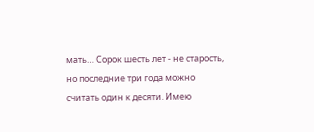мать… Сорок шесть лет - не старость, но последние три года можно считать один к десяти. Имею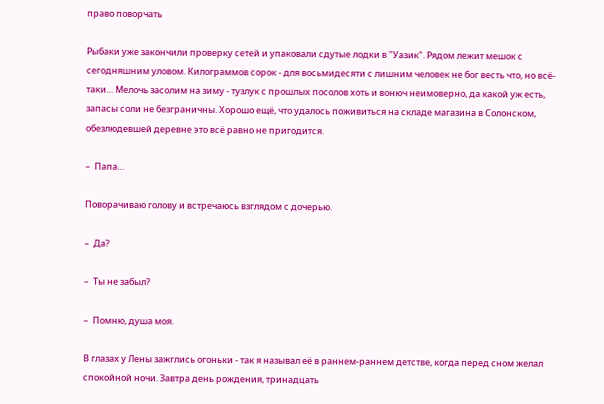право поворчать

Рыбаки уже закончили проверку сетей и упаковали сдутые лодки в "Уазик". Рядом лежит мешок с сегодняшним уловом. Килограммов сорок - для восьмидесяти с лишним человек не бог весть что, но всё-таки… Мелочь засолим на зиму - тузлук с прошлых посолов хоть и вонюч неимоверно, да какой уж есть, запасы соли не безграничны. Хорошо ещё, что удалось поживиться на складе магазина в Солонском, обезлюдевшей деревне это всё равно не пригодится.

–  Папа…

Поворачиваю голову и встречаюсь взглядом с дочерью.

–  Да?

–  Ты не забыл?

–  Помню, душа моя.

В глазах у Лены зажглись огоньки - так я называл её в раннем-раннем детстве, когда перед сном желал спокойной ночи. Завтра день рождения, тринадцать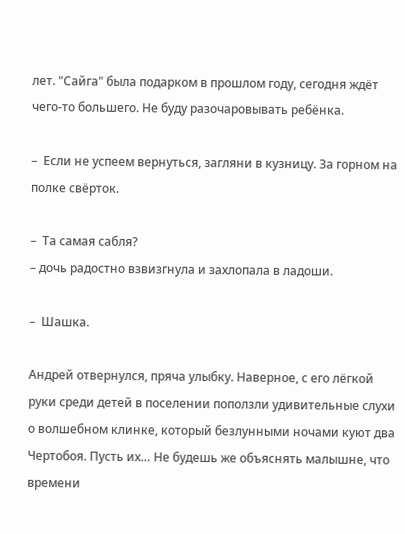лет. "Сайга" была подарком в прошлом году, сегодня ждёт чего-то большего. Не буду разочаровывать ребёнка.

–  Если не успеем вернуться, загляни в кузницу. За горном на полке свёрток.

–  Та самая сабля?
– дочь радостно взвизгнула и захлопала в ладоши.

–  Шашка.

Андрей отвернулся, пряча улыбку. Наверное, с его лёгкой руки среди детей в поселении поползли удивительные слухи о волшебном клинке, который безлунными ночами куют два Чертобоя. Пусть их… Не будешь же объяснять малышне, что времени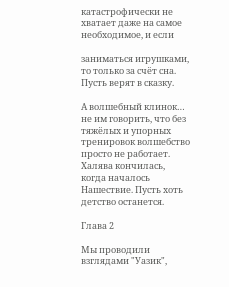катастрофически не хватает даже на самое необходимое, и если

заниматься игрушками, то только за счёт сна. Пусть верят в сказку.

А волшебный клинок… не им говорить, что без тяжёлых и упорных тренировок волшебство просто не работает. Халява кончилась, когда началось Нашествие. Пусть хоть детство останется.

Глава 2

Мы проводили взглядами "Уазик",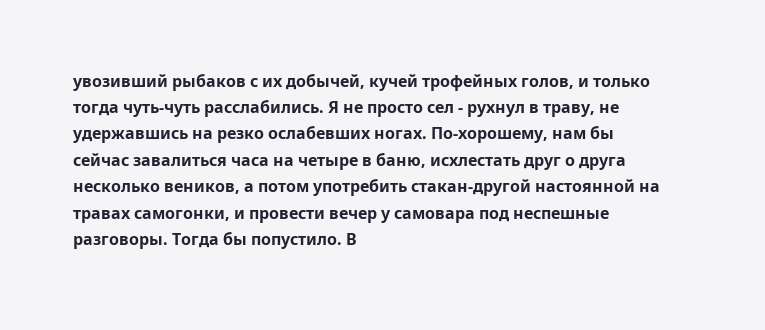увозивший рыбаков с их добычей, кучей трофейных голов, и только тогда чуть-чуть расслабились. Я не просто сел - рухнул в траву, не удержавшись на резко ослабевших ногах. По-хорошему, нам бы сейчас завалиться часа на четыре в баню, исхлестать друг о друга несколько веников, а потом употребить стакан-другой настоянной на травах самогонки, и провести вечер у самовара под неспешные разговоры. Тогда бы попустило. В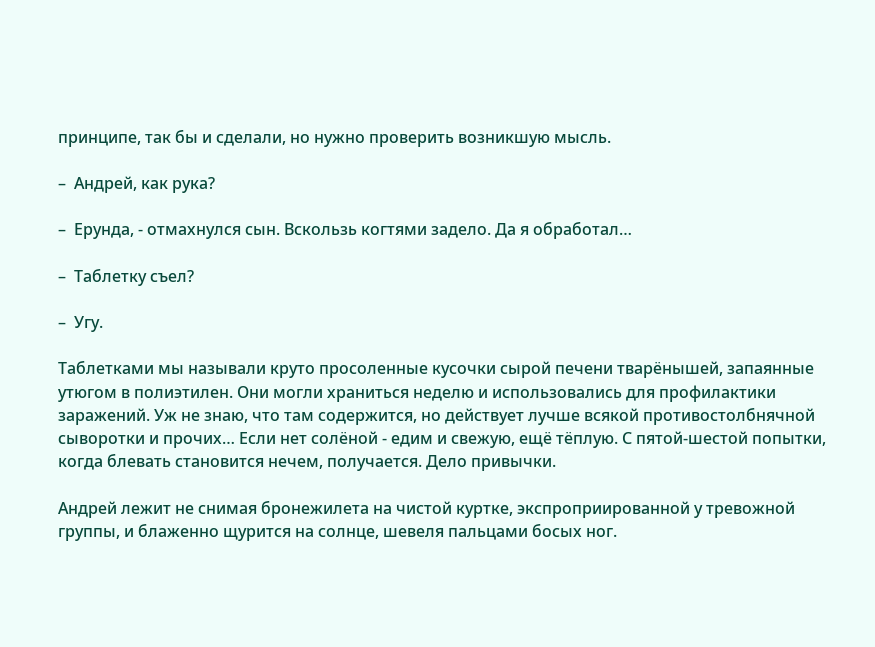принципе, так бы и сделали, но нужно проверить возникшую мысль.

–  Андрей, как рука?

–  Ерунда, - отмахнулся сын. Вскользь когтями задело. Да я обработал…

–  Таблетку съел?

–  Угу.

Таблетками мы называли круто просоленные кусочки сырой печени тварёнышей, запаянные утюгом в полиэтилен. Они могли храниться неделю и использовались для профилактики заражений. Уж не знаю, что там содержится, но действует лучше всякой противостолбнячной сыворотки и прочих… Если нет солёной - едим и свежую, ещё тёплую. С пятой-шестой попытки, когда блевать становится нечем, получается. Дело привычки.

Андрей лежит не снимая бронежилета на чистой куртке, экспроприированной у тревожной группы, и блаженно щурится на солнце, шевеля пальцами босых ног.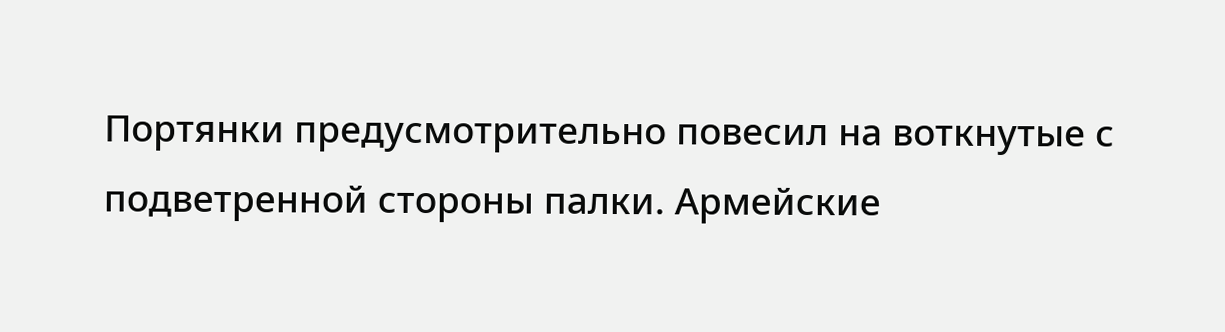Портянки предусмотрительно повесил на воткнутые с подветренной стороны палки. Армейские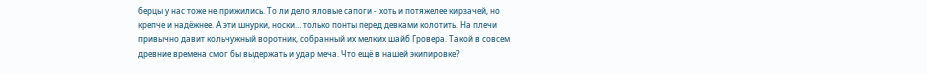берцы у нас тоже не прижились. То ли дело яловые сапоги - хоть и потяжелее кирзачей, но крепче и надёжнее. А эти шнурки, носки… только понты перед девками колотить. На плечи привычно давит кольчужный воротник, собранный их мелких шайб Гровера. Такой в совсем древние времена смог бы выдержать и удар меча. Что ещё в нашей экипировке?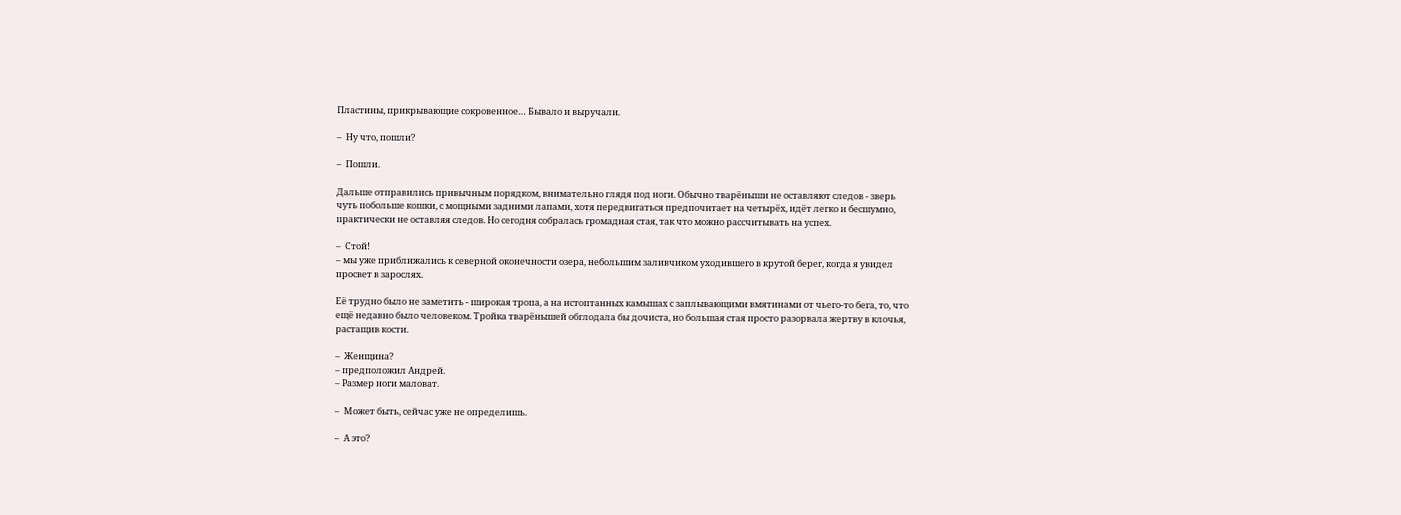Пластины, прикрывающие сокровенное… Бывало и выручали.

–  Ну что, пошли?

–  Пошли.

Дальше отправились привычным порядком, внимательно глядя под ноги. Обычно тварёныши не оставляют следов - зверь чуть побольше кошки, с мощными задними лапами, хотя передвигаться предпочитает на четырёх, идёт легко и бесшумно, практически не оставляя следов. Но сегодня собралась громадная стая, так что можно рассчитывать на успех.

–  Стой!
– мы уже приближались к северной оконечности озера, небольшим заливчиком уходившего в крутой берег, когда я увидел просвет в зарослях.

Её трудно было не заметить - широкая тропа, а на истоптанных камышах с заплывающими вмятинами от чьего-то бега, то, что ещё недавно было человеком. Тройка тварёнышей обглодала бы дочиста, но большая стая просто разорвала жертву в клочья, растащив кости.

–  Женщина?
– предположил Андрей.
– Размер ноги маловат.

–  Может быть, сейчас уже не определишь.

–  А это?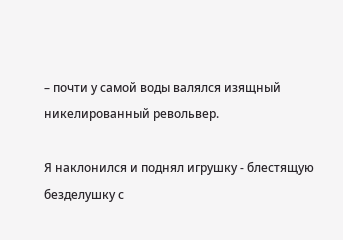– почти у самой воды валялся изящный никелированный револьвер.

Я наклонился и поднял игрушку - блестящую безделушку с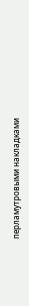перламутровыми накладками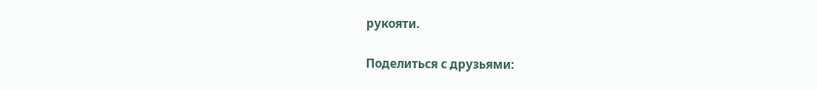рукояти.

Поделиться с друзьями: